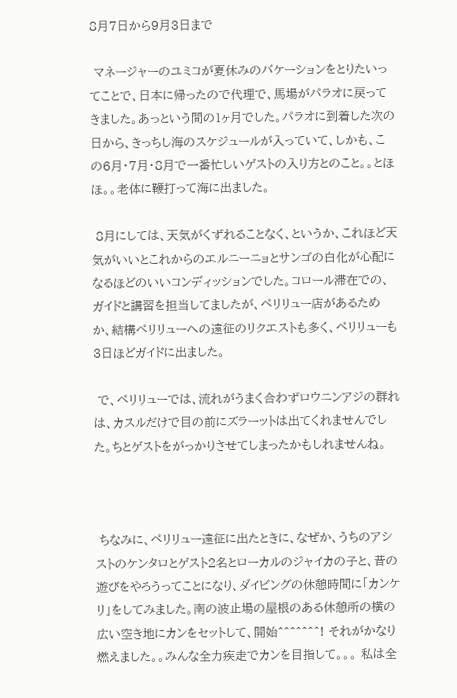8月7日から9月3日まで

 マネージャーのユミコが夏休みのバケーションをとりたいってことで、日本に帰ったので代理で、馬場がパラオに戻ってきました。あっという間の1ヶ月でした。パラオに到着した次の日から、きっちし海のスケジュールが入っていて、しかも、この6月・7月・8月で一番忙しいゲストの入り方とのこと。。とほほ。。老体に鞭打って海に出ました。

 8月にしては、天気がくずれることなく、というか、これほど天気がいいとこれからのエルニーニョとサンゴの白化が心配になるほどのいいコンディッションでした。コロール滞在での、ガイドと講習を担当してましたが、ペリリュー店があるためか、結構ペリリューへの遠征のリクエストも多く、ペリリューも3日ほどガイドに出ました。

 で、ペリリューでは、流れがうまく合わずロウニンアジの群れは、カスルだけで目の前にズラーットは出てくれませんでした。ちとゲストをがっかりさせてしまったかもしれませんね。



 ちなみに、ペリリュー遠征に出たときに、なぜか、うちのアシストのケンタロとゲスト2名とローカルのジャイカの子と、昔の遊びをやろうってことになり、ダイビングの休憩時間に「カンケリ」をしてみました。南の波止場の屋根のある休憩所の横の広い空き地にカンをセットして、開始^^^^^^^! それがかなり燃えました。。みんな全力疾走でカンを目指して。。。 私は全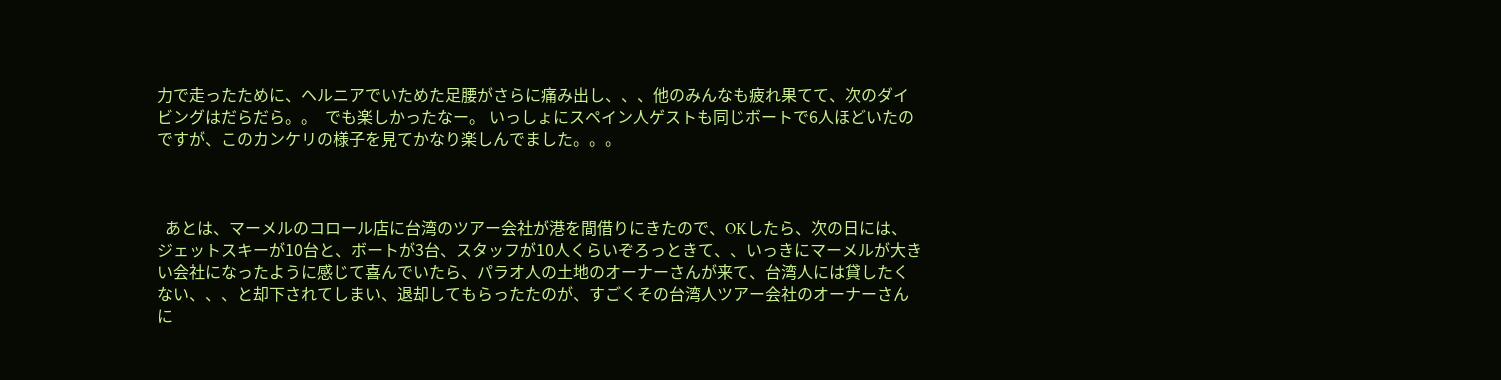力で走ったために、ヘルニアでいためた足腰がさらに痛み出し、、、他のみんなも疲れ果てて、次のダイビングはだらだら。。  でも楽しかったなー。 いっしょにスペイン人ゲストも同じボートで6人ほどいたのですが、このカンケリの様子を見てかなり楽しんでました。。。



  あとは、マーメルのコロール店に台湾のツアー会社が港を間借りにきたので、OKしたら、次の日には、ジェットスキーが10台と、ボートが3台、スタッフが10人くらいぞろっときて、、いっきにマーメルが大きい会社になったように感じて喜んでいたら、パラオ人の土地のオーナーさんが来て、台湾人には貸したくない、、、と却下されてしまい、退却してもらったたのが、すごくその台湾人ツアー会社のオーナーさんに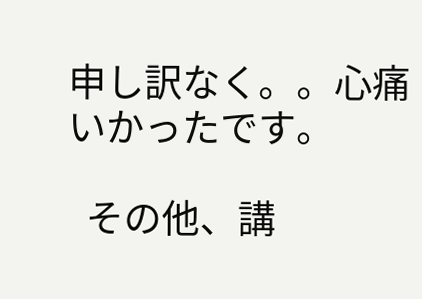申し訳なく。。心痛いかったです。

  その他、講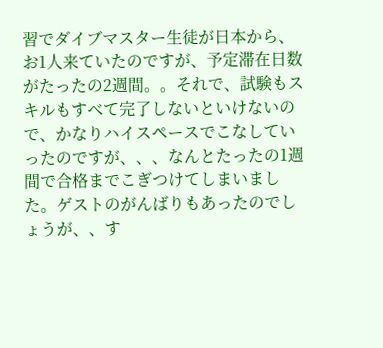習でダイブマスター生徒が日本から、お1人来ていたのですが、予定滞在日数がたったの2週間。。それで、試験もスキルもすべて完了しないといけないので、かなりハイスペースでこなしていったのですが、、、なんとたったの1週間で合格までこぎつけてしまいました。ゲストのがんばりもあったのでしょうが、、す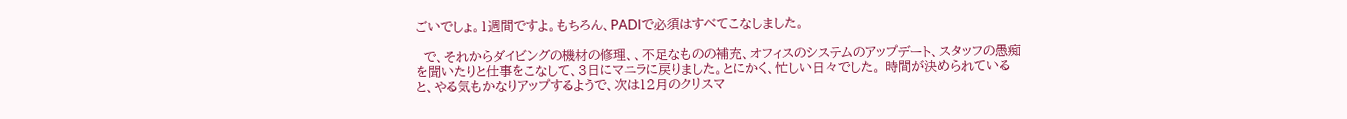ごいでしょ。1週間ですよ。もちろん、PADIで必須はすべてこなしました。

  で、それからダイビングの機材の修理、、不足なものの補充、オフィスのシステムのアップデート、スタッフの愚痴を聞いたりと仕事をこなして、3日にマニラに戻りました。とにかく、忙しい日々でした。 時間が決められていると、やる気もかなりアップするようで、次は12月のクリスマ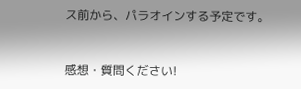ス前から、パラオインする予定です。


感想・質問ください!